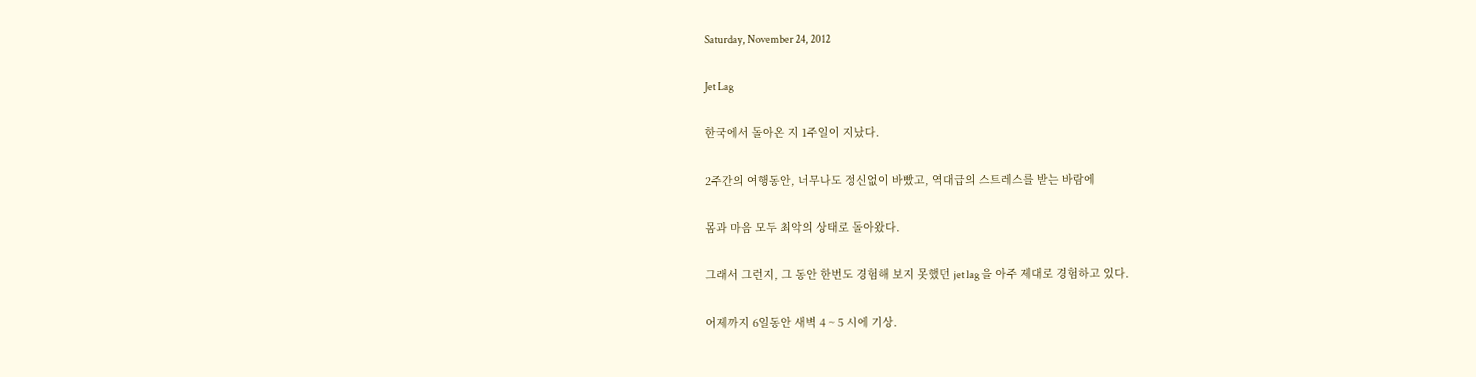Saturday, November 24, 2012

Jet Lag

한국에서 돌아온 지 1주일이 지났다.

2주간의 여행동안, 너무나도 정신없이 바빴고, 역대급의 스트레스를 받는 바람에

몸과 마음 모두 최악의 상태로 돌아왔다.

그래서 그런지, 그 동안 한번도 경험해 보지 못했던 jet lag 을 아주 제대로 경험하고 있다.

어제까지 6일동안 새벽 4 ~ 5 시에 기상.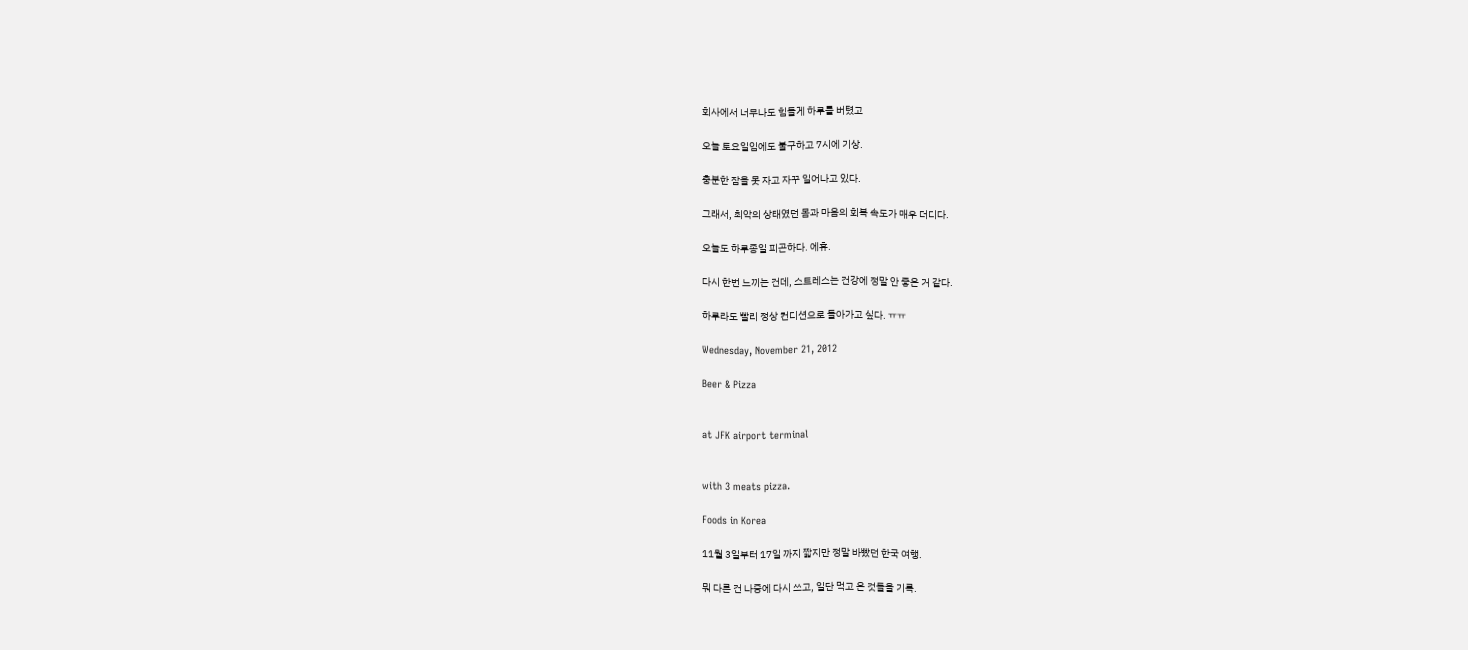회사에서 너무나도 힘들게 하루를 버텼고

오늘 토요일임에도 불구하고 7시에 기상.

충분한 잠을 못 자고 자꾸 일어나고 있다.

그래서, 최악의 상태였던 몸과 마음의 회복 속도가 매우 더디다.

오늘도 하루종일 피곤하다. 에휴.

다시 한번 느끼는 건데, 스트레스는 건강에 정말 안 좋은 거 같다.

하루라도 빨리 정상 컨디션으로 돌아가고 싶다. ㅠㅠ

Wednesday, November 21, 2012

Beer & Pizza


at JFK airport terminal


with 3 meats pizza.

Foods in Korea

11월 3일부터 17일 까지 짧지만 정말 바빴던 한국 여행.

뭐 다른 건 나중에 다시 쓰고, 일단 먹고 온 것들을 기록.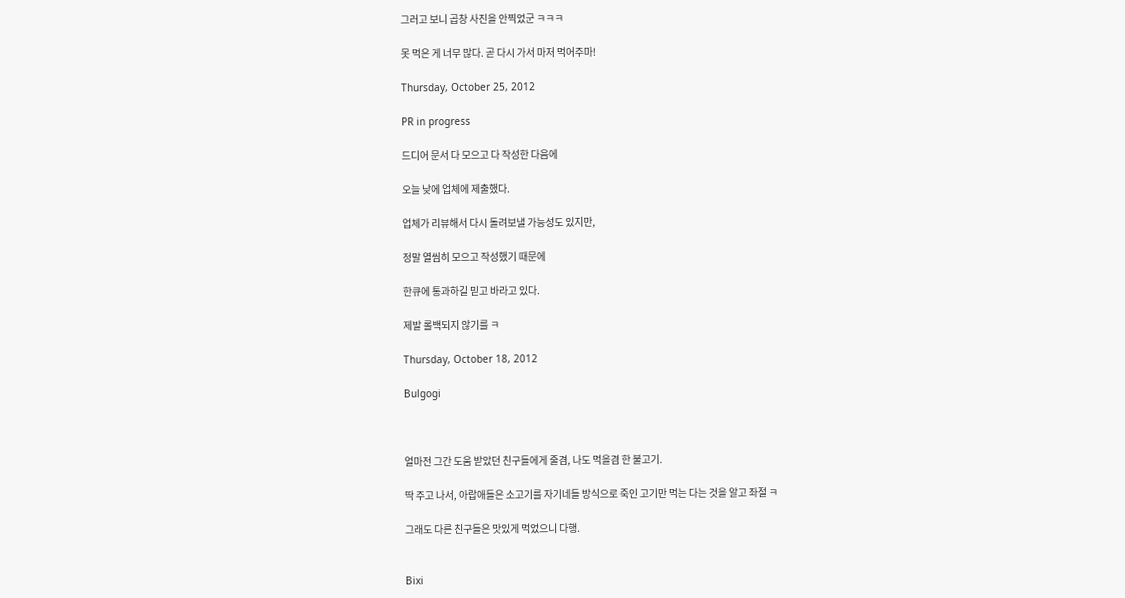그러고 보니 곱창 사진을 안찍었군 ㅋㅋㅋ

못 먹은 게 너무 많다. 곧 다시 가서 마저 먹어주마!

Thursday, October 25, 2012

PR in progress

드디어 문서 다 모으고 다 작성한 다음에

오늘 낮에 업체에 제출했다.

업체가 리뷰해서 다시 돌려보낼 가능성도 있지만,

정말 열씸히 모으고 작성했기 때문에

한큐에 통과하길 믿고 바라고 있다.

제발 롤백되지 않기를 ㅋ

Thursday, October 18, 2012

Bulgogi



얼마전 그간 도움 받았던 친구들에게 줄겸, 나도 먹을겸 한 불고기.

딱 주고 나서, 아랍애들은 소고기를 자기네들 방식으로 죽인 고기만 먹는 다는 것을 알고 좌절 ㅋ

그래도 다른 친구들은 맛있게 먹었으니 다행.


Bixi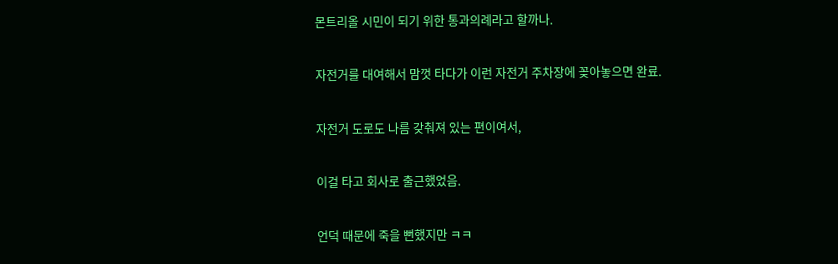몬트리올 시민이 되기 위한 통과의례라고 할까나.

자전거를 대여해서 맘껏 타다가 이런 자전거 주차장에 꽂아놓으면 완료.

자전거 도로도 나름 갖춰져 있는 편이여서,

이걸 타고 회사로 출근했었음.

언덕 때문에 죽을 뻔했지만 ㅋㅋ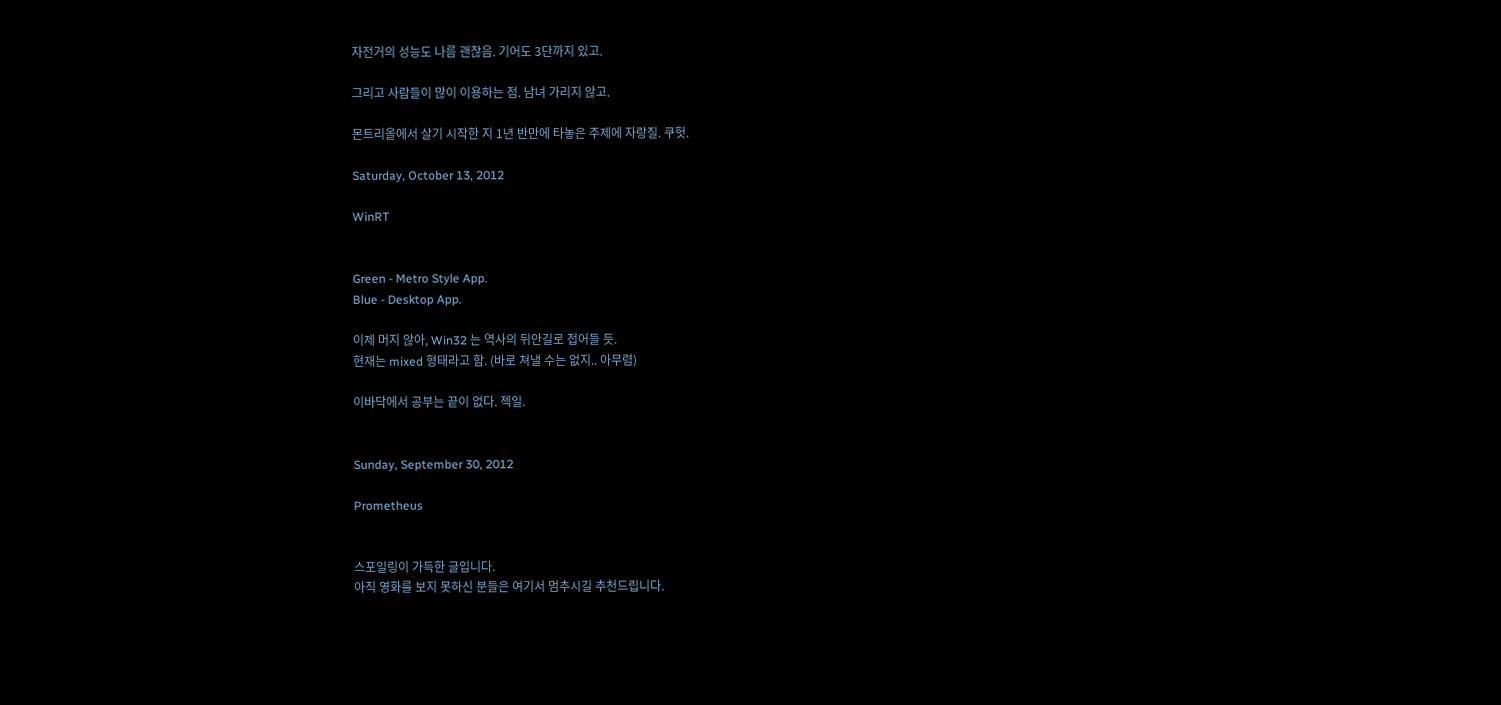자전거의 성능도 나름 괜찮음. 기어도 3단까지 있고.

그리고 사람들이 많이 이용하는 점. 남녀 가리지 않고.

몬트리올에서 살기 시작한 지 1년 반만에 타놓은 주제에 자랑질. 쿠헛.

Saturday, October 13, 2012

WinRT


Green - Metro Style App.
Blue - Desktop App.

이제 머지 않아, Win32 는 역사의 뒤안길로 접어들 듯.
현재는 mixed 형태라고 함. (바로 쳐낼 수는 없지.. 아무렴)

이바닥에서 공부는 끝이 없다. 젝일.


Sunday, September 30, 2012

Prometheus


스포일링이 가득한 글입니다.
아직 영화를 보지 못하신 분들은 여기서 멈추시길 추천드립니다.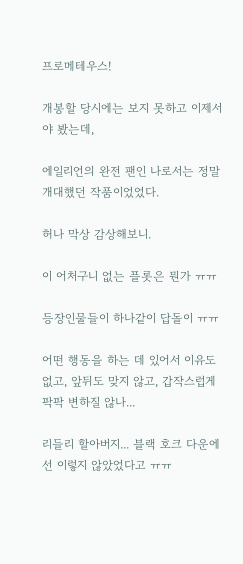프로메테우스!

개봉할 당시에는 보지 못하고 이제서야 봤는데,

에일리언의 완전 팬인 나로서는 정말 개대했던 작품이었었다.

허나 막상 감상해보니.

이 어처구니 없는 플롯은 뭔가 ㅠㅠ

등장인물들이 하나같이 답돌이 ㅠㅠ

어떤 행동을 하는 데 있어서 이유도 없고, 앞뒤도 맞지 않고, 갑작스럽게 팍팍 변하질 않나...

리들리 할아버지... 블랙 호크 다운에선 이렇지 않았었다고 ㅠㅠ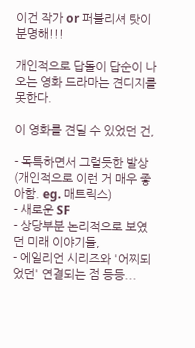이건 작가 or 퍼블리셔 탓이 분명해!!!

개인적으로 답돌이 답순이 나오는 영화 드라마는 견디지를 못한다.

이 영화를 견딜 수 있었던 건,

- 독특하면서 그럴듯한 발상 (개인적으로 이런 거 매우 좋아함. eg. 매트릭스)
- 새로운 SF
- 상당부분 논리적으로 보였던 미래 이야기들,
- 에일리언 시리즈와 '어찌되었던' 연결되는 점 등등...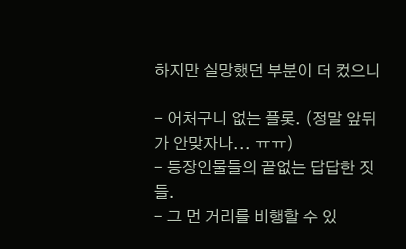하지만 실망했던 부분이 더 컸으니

- 어처구니 없는 플롯. (정말 앞뒤가 안맞자나... ㅠㅠ)
- 등장인물들의 끝없는 답답한 짓들.
- 그 먼 거리를 비행할 수 있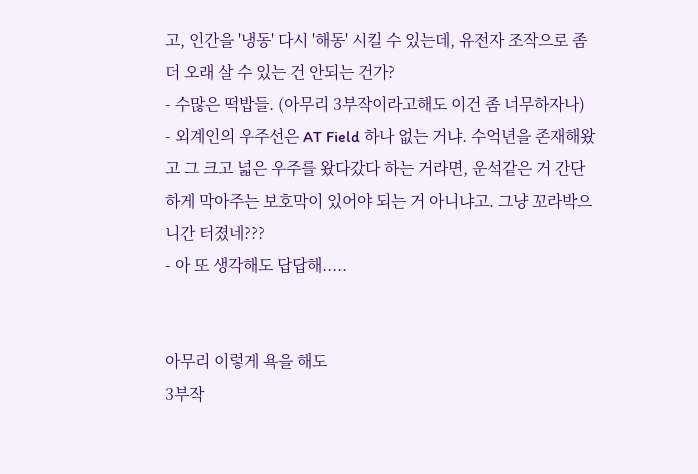고, 인간을 '냉동' 다시 '해동' 시킬 수 있는데, 유전자 조작으로 좀 더 오래 살 수 있는 건 안되는 건가?
- 수많은 떡밥들. (아무리 3부작이라고해도 이건 좀 너무하자나)
- 외계인의 우주선은 AT Field 하나 없는 거냐. 수억년을 존재해왔고 그 크고 넓은 우주를 왔다갔다 하는 거라면, 운석같은 거 간단하게 막아주는 보호막이 있어야 되는 거 아니냐고. 그냥 꼬라박으니간 터졌네???
- 아 또 생각해도 답답해.....


아무리 이렇게 욕을 해도
3부작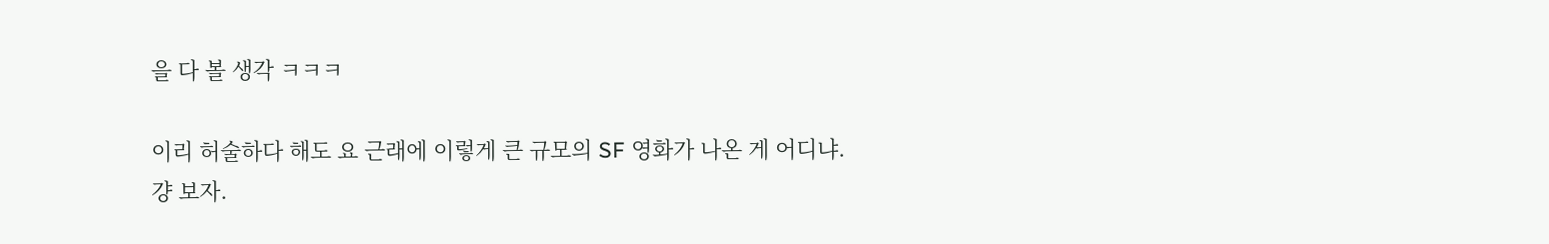을 다 볼 생각 ㅋㅋㅋ

이리 허술하다 해도 요 근래에 이렇게 큰 규모의 SF 영화가 나온 게 어디냐.
걍 보자.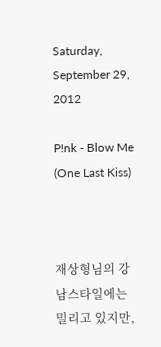Saturday, September 29, 2012

P!nk - Blow Me (One Last Kiss)



재상형님의 강남스타일에는 밀리고 있지만,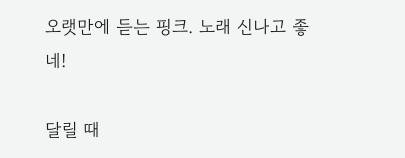오랫만에 듣는 핑크. 노래 신나고 좋네!

달릴 때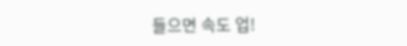들으면 속도 업!